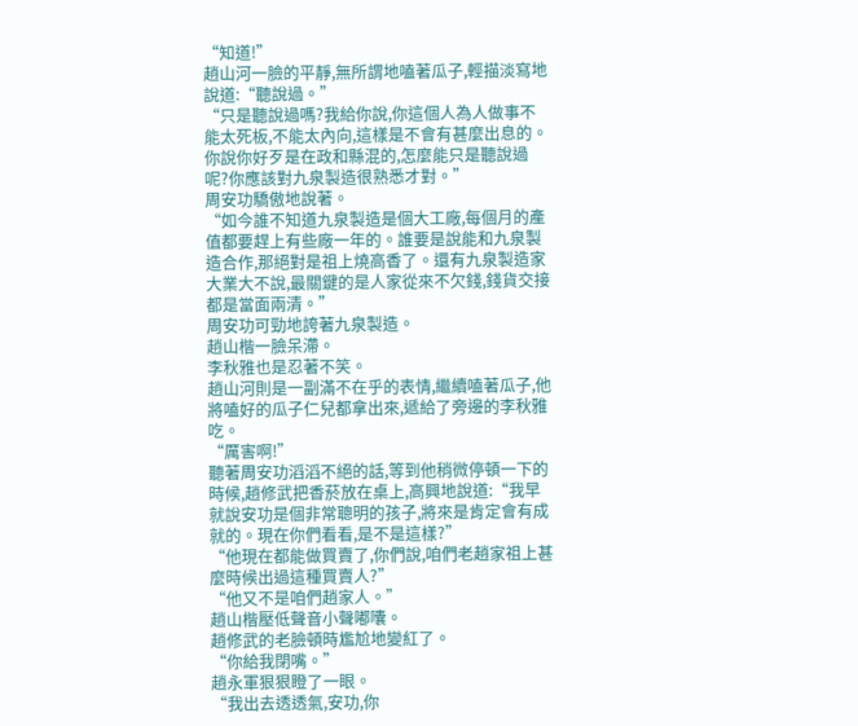“知道!”
趙山河一臉的平靜,無所謂地嗑著瓜子,輕描淡寫地說道:“聽說過。”
“只是聽說過嗎?我給你說,你這個人為人做事不能太死板,不能太內向,這樣是不會有甚麼出息的。你說你好歹是在政和縣混的,怎麼能只是聽說過呢?你應該對九泉製造很熟悉才對。”
周安功驕傲地說著。
“如今誰不知道九泉製造是個大工廠,每個月的產值都要趕上有些廠一年的。誰要是說能和九泉製造合作,那絕對是祖上燒高香了。還有九泉製造家大業大不說,最關鍵的是人家從來不欠錢,錢貨交接都是當面兩清。”
周安功可勁地誇著九泉製造。
趙山楷一臉呆滯。
李秋雅也是忍著不笑。
趙山河則是一副滿不在乎的表情,繼續嗑著瓜子,他將嗑好的瓜子仁兒都拿出來,遞給了旁邊的李秋雅吃。
“厲害啊!”
聽著周安功滔滔不絕的話,等到他稍微停頓一下的時候,趙修武把香菸放在桌上,高興地說道:“我早就說安功是個非常聰明的孩子,將來是肯定會有成就的。現在你們看看,是不是這樣?”
“他現在都能做買賣了,你們說,咱們老趙家祖上甚麼時候出過這種買賣人?”
“他又不是咱們趙家人。”
趙山楷壓低聲音小聲嘟囔。
趙修武的老臉頓時尷尬地變紅了。
“你給我閉嘴。”
趙永軍狠狠瞪了一眼。
“我出去透透氣,安功,你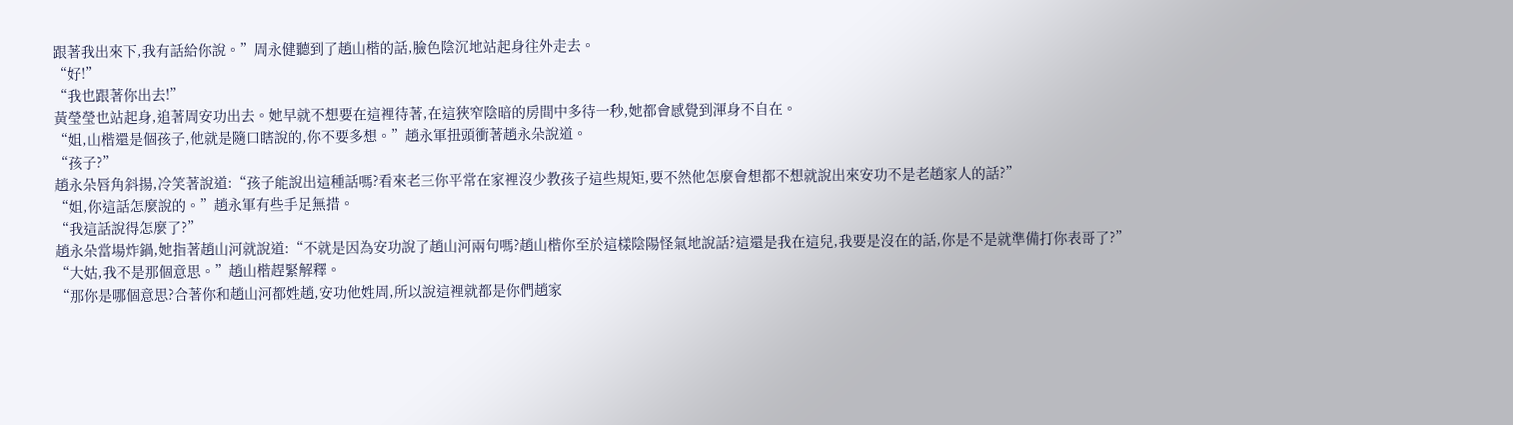跟著我出來下,我有話給你說。”周永健聽到了趙山楷的話,臉色陰沉地站起身往外走去。
“好!”
“我也跟著你出去!”
黃瑩瑩也站起身,追著周安功出去。她早就不想要在這裡待著,在這狹窄陰暗的房間中多待一秒,她都會感覺到渾身不自在。
“姐,山楷還是個孩子,他就是隨口瞎說的,你不要多想。”趙永軍扭頭衝著趙永朵說道。
“孩子?”
趙永朵唇角斜揚,冷笑著說道:“孩子能說出這種話嗎?看來老三你平常在家裡沒少教孩子這些規矩,要不然他怎麼會想都不想就說出來安功不是老趙家人的話?”
“姐,你這話怎麼說的。”趙永軍有些手足無措。
“我這話說得怎麼了?”
趙永朵當場炸鍋,她指著趙山河就說道:“不就是因為安功說了趙山河兩句嗎?趙山楷你至於這樣陰陽怪氣地說話?這還是我在這兒,我要是沒在的話,你是不是就準備打你表哥了?”
“大姑,我不是那個意思。”趙山楷趕緊解釋。
“那你是哪個意思?合著你和趙山河都姓趙,安功他姓周,所以說這裡就都是你們趙家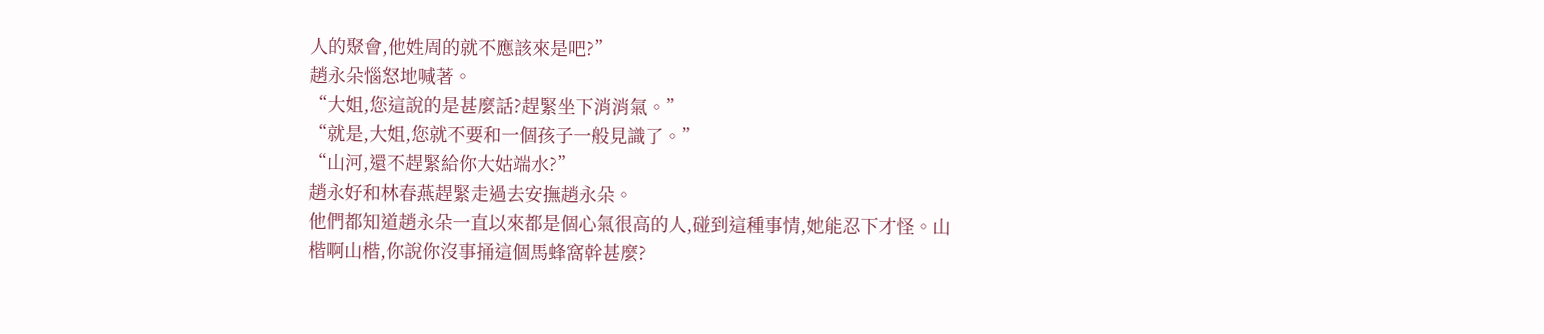人的聚會,他姓周的就不應該來是吧?”
趙永朵惱怒地喊著。
“大姐,您這說的是甚麼話?趕緊坐下消消氣。”
“就是,大姐,您就不要和一個孩子一般見識了。”
“山河,還不趕緊給你大姑端水?”
趙永好和林春燕趕緊走過去安撫趙永朵。
他們都知道趙永朵一直以來都是個心氣很高的人,碰到這種事情,她能忍下才怪。山楷啊山楷,你說你沒事捅這個馬蜂窩幹甚麼?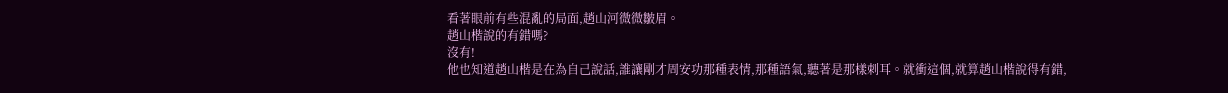看著眼前有些混亂的局面,趙山河微微皺眉。
趙山楷說的有錯嗎?
沒有!
他也知道趙山楷是在為自己說話,誰讓剛才周安功那種表情,那種語氣,聽著是那樣刺耳。就衝這個,就算趙山楷說得有錯,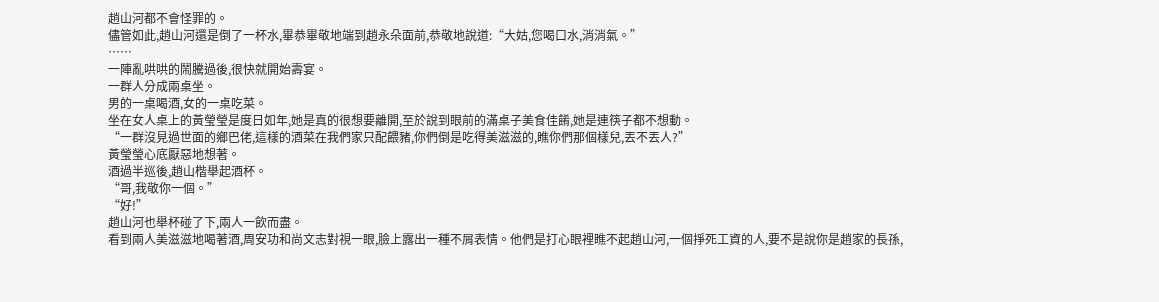趙山河都不會怪罪的。
儘管如此,趙山河還是倒了一杯水,畢恭畢敬地端到趙永朵面前,恭敬地說道:“大姑,您喝口水,消消氣。”
……
一陣亂哄哄的鬧騰過後,很快就開始壽宴。
一群人分成兩桌坐。
男的一桌喝酒,女的一桌吃菜。
坐在女人桌上的黃瑩瑩是度日如年,她是真的很想要離開,至於說到眼前的滿桌子美食佳餚,她是連筷子都不想動。
“一群沒見過世面的鄉巴佬,這樣的酒菜在我們家只配餵豬,你們倒是吃得美滋滋的,瞧你們那個樣兒,丟不丟人?”
黃瑩瑩心底厭惡地想著。
酒過半巡後,趙山楷舉起酒杯。
“哥,我敬你一個。”
“好!”
趙山河也舉杯碰了下,兩人一飲而盡。
看到兩人美滋滋地喝著酒,周安功和尚文志對視一眼,臉上露出一種不屑表情。他們是打心眼裡瞧不起趙山河,一個掙死工資的人,要不是說你是趙家的長孫,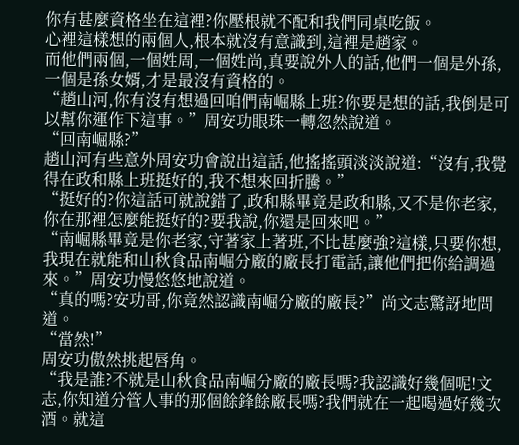你有甚麼資格坐在這裡?你壓根就不配和我們同桌吃飯。
心裡這樣想的兩個人,根本就沒有意識到,這裡是趙家。
而他們兩個,一個姓周,一個姓尚,真要說外人的話,他們一個是外孫,一個是孫女婿,才是最沒有資格的。
“趙山河,你有沒有想過回咱們南崛縣上班?你要是想的話,我倒是可以幫你運作下這事。”周安功眼珠一轉忽然說道。
“回南崛縣?”
趙山河有些意外周安功會說出這話,他搖搖頭淡淡說道:“沒有,我覺得在政和縣上班挺好的,我不想來回折騰。”
“挺好的?你這話可就說錯了,政和縣畢竟是政和縣,又不是你老家,你在那裡怎麼能挺好的?要我說,你還是回來吧。”
“南崛縣畢竟是你老家,守著家上著班,不比甚麼強?這樣,只要你想,我現在就能和山秋食品南崛分廠的廠長打電話,讓他們把你給調過來。”周安功慢悠悠地說道。
“真的嗎?安功哥,你竟然認識南崛分廠的廠長?”尚文志驚訝地問道。
“當然!”
周安功傲然挑起唇角。
“我是誰?不就是山秋食品南崛分廠的廠長嗎?我認識好幾個呢!文志,你知道分管人事的那個餘鋒餘廠長嗎?我們就在一起喝過好幾次酒。就這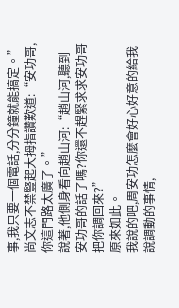事,我只要一個電話,分分鐘就能搞定。”
尚文志不禁豎起大拇指讚歎道:“安功哥,你這門路太廣了。”
說著,他側身看向趙山河:“趙山河,聽到安功哥的話了嗎?你還不趕緊求求安功哥把你調回來?”
原來如此。
我說的吧,周安功怎麼會好心好意的給我說調動的事情,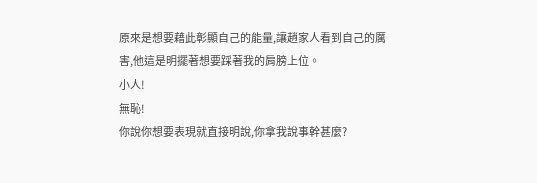原來是想要藉此彰顯自己的能量,讓趙家人看到自己的厲害,他這是明擺著想要踩著我的肩膀上位。
小人!
無恥!
你說你想要表現就直接明說,你拿我說事幹甚麼?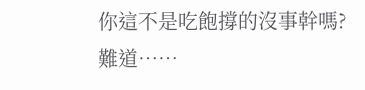你這不是吃飽撐的沒事幹嗎?
難道……